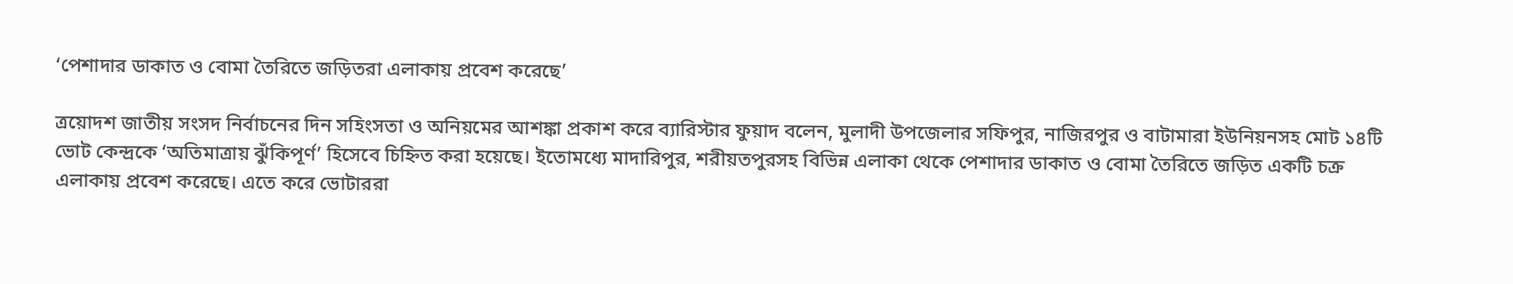‘পেশাদার ডাকাত ও বোমা তৈরিতে জড়িতরা এলাকায় প্রবেশ করেছে’

ত্রয়োদশ জাতীয় সংসদ নির্বাচনের দিন সহিংসতা ও অনিয়মের আশঙ্কা প্রকাশ করে ব্যারিস্টার ফুয়াদ বলেন, মুলাদী উপজেলার সফিপুর, নাজিরপুর ও বাটামারা ইউনিয়নসহ মোট ১৪টি ভোট কেন্দ্রকে ‘অতিমাত্রায় ঝুঁকিপূর্ণ’ হিসেবে চিহ্নিত করা হয়েছে। ইতোমধ্যে মাদারিপুর, শরীয়তপুরসহ বিভিন্ন এলাকা থেকে পেশাদার ডাকাত ও বোমা তৈরিতে জড়িত একটি চক্র এলাকায় প্রবেশ করেছে। এতে করে ভোটাররা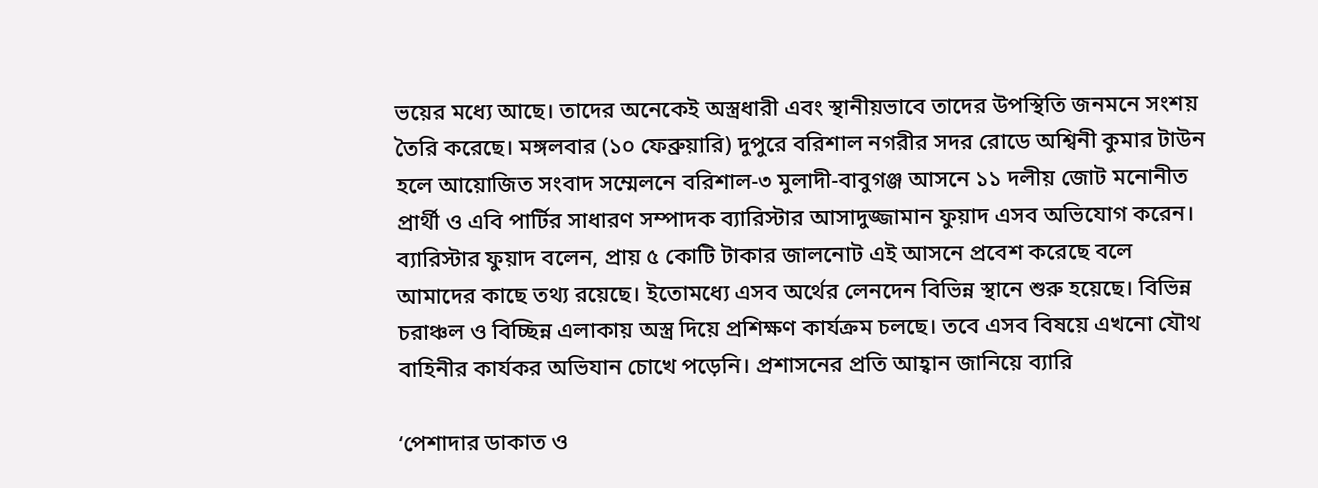ভয়ের মধ্যে আছে। তাদের অনেকেই অস্ত্রধারী এবং স্থানীয়ভাবে তাদের উপস্থিতি জনমনে সংশয় তৈরি করেছে। মঙ্গলবার (১০ ফেব্রুয়ারি) দুপুরে বরিশাল নগরীর সদর রোডে অশ্বিনী কুমার টাউন হলে আয়োজিত সংবাদ সম্মেলনে বরিশাল-৩ মুলাদী-বাবুগঞ্জ আসনে ১১ দলীয় জোট মনোনীত প্রার্থী ও এবি পার্টির সাধারণ সম্পাদক ব্যারিস্টার আসাদুজ্জামান ফুয়াদ এসব অভিযোগ করেন। ব্যারিস্টার ফুয়াদ বলেন, প্রায় ৫ কোটি টাকার জালনোট এই আসনে প্রবেশ করেছে বলে আমাদের কাছে তথ্য রয়েছে। ইতোমধ্যে এসব অর্থের লেনদেন বিভিন্ন স্থানে শুরু হয়েছে। বিভিন্ন চরাঞ্চল ও বিচ্ছিন্ন এলাকায় অস্ত্র দিয়ে প্রশিক্ষণ কার্যক্রম চলছে। তবে এসব বিষয়ে এখনো যৌথ বাহিনীর কার্যকর অভিযান চোখে পড়েনি। প্রশাসনের প্রতি আহ্বান জানিয়ে ব্যারি

‘পেশাদার ডাকাত ও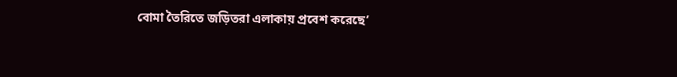বোমা তৈরিতে জড়িতরা এলাকায় প্রবেশ করেছে’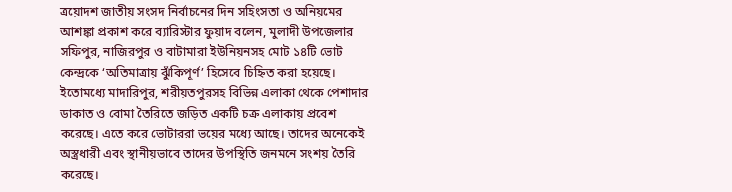ত্রয়োদশ জাতীয় সংসদ নির্বাচনের দিন সহিংসতা ও অনিয়মের আশঙ্কা প্রকাশ করে ব্যারিস্টার ফুয়াদ বলেন, মুলাদী উপজেলার সফিপুর, নাজিরপুর ও বাটামারা ইউনিয়নসহ মোট ১৪টি ভোট কেন্দ্রকে ‘অতিমাত্রায় ঝুঁকিপূর্ণ’ হিসেবে চিহ্নিত করা হয়েছে। ইতোমধ্যে মাদারিপুর, শরীয়তপুরসহ বিভিন্ন এলাকা থেকে পেশাদার ডাকাত ও বোমা তৈরিতে জড়িত একটি চক্র এলাকায় প্রবেশ করেছে। এতে করে ভোটাররা ভয়ের মধ্যে আছে। তাদের অনেকেই অস্ত্রধারী এবং স্থানীয়ভাবে তাদের উপস্থিতি জনমনে সংশয় তৈরি করেছে।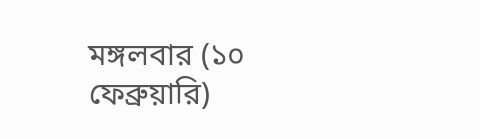মঙ্গলবার (১০ ফেব্রুয়ারি)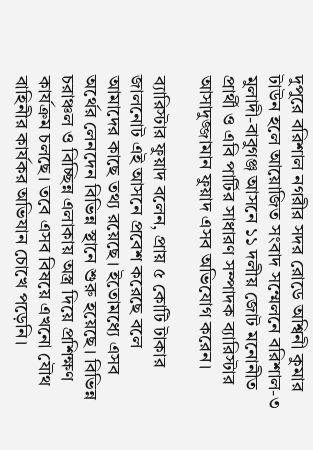দুপুরে বরিশাল নগরীর সদর রোডে অশ্বিনী কুমার টাউন হলে আয়োজিত সংবাদ সম্মেলনে বরিশাল-৩ মুলাদী-বাবুগঞ্জ আসনে ১১ দলীয় জোট মনোনীত প্রার্থী ও এবি পার্টির সাধারণ সম্পাদক ব্যারিস্টার আসাদুজ্জামান ফুয়াদ এসব অভিযোগ করেন।

ব্যারিস্টার ফুয়াদ বলেন, প্রায় ৫ কোটি টাকার জালনোট এই আসনে প্রবেশ করেছে বলে আমাদের কাছে তথ্য রয়েছে। ইতোমধ্যে এসব অর্থের লেনদেন বিভিন্ন স্থানে শুরু হয়েছে। বিভিন্ন চরাঞ্চল ও বিচ্ছিন্ন এলাকায় অস্ত্র দিয়ে প্রশিক্ষণ কার্যক্রম চলছে। তবে এসব বিষয়ে এখনো যৌথ বাহিনীর কার্যকর অভিযান চোখে পড়েনি।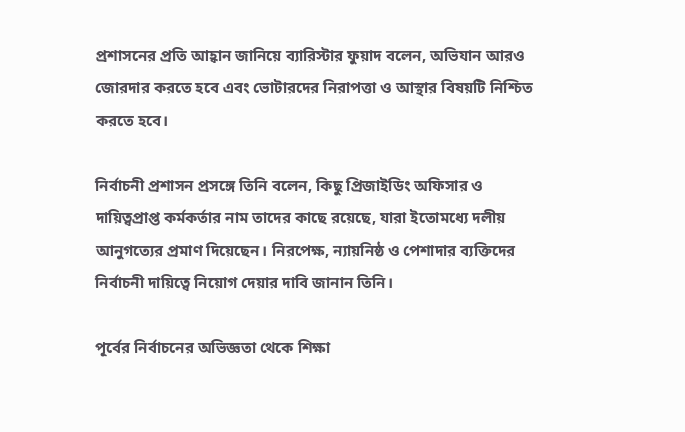প্রশাসনের প্রতি আহ্বান জানিয়ে ব্যারিস্টার ফুয়াদ বলেন, অভিযান আরও জোরদার করতে হবে এবং ভোটারদের নিরাপত্তা ও আস্থার বিষয়টি নিশ্চিত করতে হবে।

নির্বাচনী প্রশাসন প্রসঙ্গে তিনি বলেন, কিছু প্রিজাইডিং অফিসার ও দায়িত্বপ্রাপ্ত কর্মকর্তার নাম তাদের কাছে রয়েছে, যারা ইতোমধ্যে দলীয় আনুগত্যের প্রমাণ দিয়েছেন। নিরপেক্ষ, ন্যায়নিষ্ঠ ও পেশাদার ব্যক্তিদের নির্বাচনী দায়িত্বে নিয়োগ দেয়ার দাবি জানান তিনি।

পূর্বের নির্বাচনের অভিজ্ঞতা থেকে শিক্ষা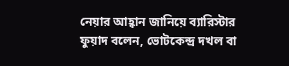নেয়ার আহ্বান জানিয়ে ব্যারিস্টার ফুয়াদ বলেন, ভোটকেন্দ্র দখল বা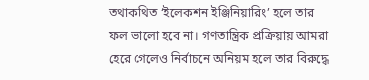তথাকথিত ‘ইলেকশন ইঞ্জিনিয়ারিং’ হলে তার ফল ভালো হবে না। গণতান্ত্রিক প্রক্রিয়ায় আমরা হেরে গেলেও নির্বাচনে অনিয়ম হলে তার বিরুদ্ধে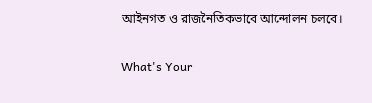আইনগত ও রাজনৈতিকভাবে আন্দোলন চলবে।


What's Your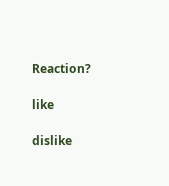Reaction?

like

dislike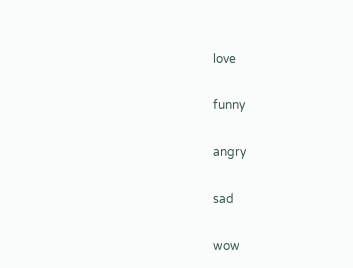love

funny

angry

sad

wow